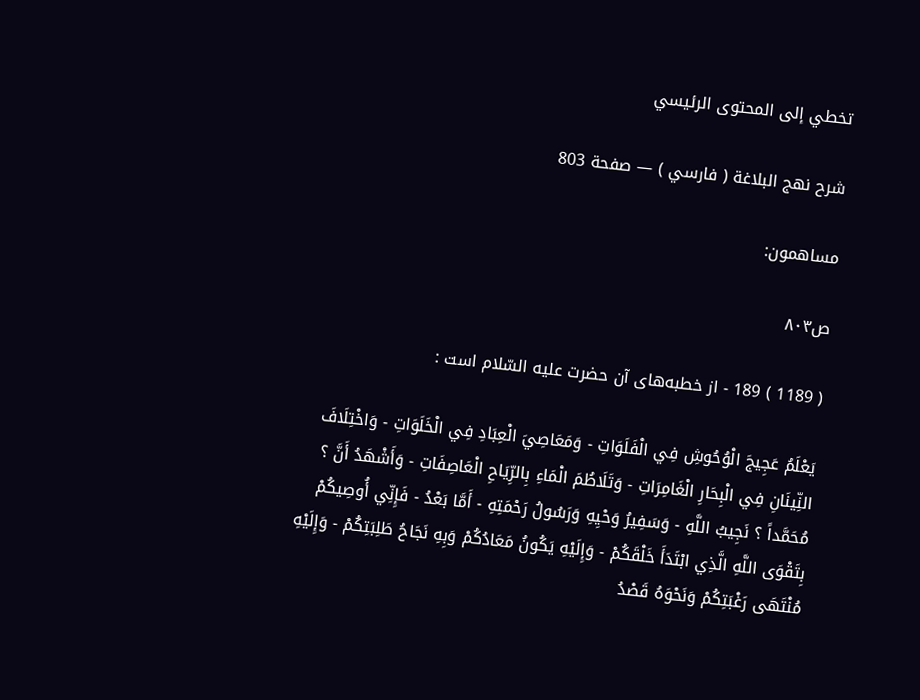تخطي إلى المحتوى الرئيسي

شرح نهج البلاغة ( فارسي ) — صفحة 803

مساهمون:

ص٨٠٣

( 1189 ) 189 - از خطبه‌هاى آن حضرت عليه السّلام است :

يَعْلَمُ عَجِيجَ الْوُحُوشِ فِي الْفَلَوَاتِ - وَمَعَاصِيَ الْعِبَادِ فِي الْخَلَوَاتِ - وَاخْتِلَافَ النِّينَانِ فِي الْبِحَارِ الْغَامِرَاتِ - وَتَلَاطُمَ الْمَاءِ بِالرِّيَاحِ الْعَاصِفَاتِ - وَأَشْهَدُ أَنَّ ؟ مُحَمَّداً ؟ نَجِيبُ اللَّهِ - وَسَفِيرُ وَحْيِهِ وَرَسُولُ رَحْمَتِهِ - أَمَّا بَعْدُ - فَإِنِّي أُوصِيكُمْ بِتَقْوَى اللَّهِ الَّذِي ابْتَدَأَ خَلْقَكُمْ - وَإِلَيْهِ يَكُونُ مَعَادُكُمْ وَبِهِ نَجَاحُ طَلِبَتِكُمْ - وَإِلَيْهِ مُنْتَهَى رَغْبَتِكُمْ وَنَحْوَهُ قَصْدُ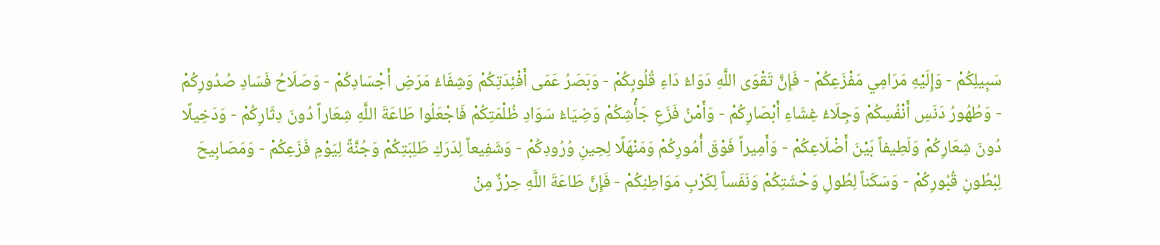سَبِيلِكُمْ - وَإِلَيْهِ مَرَامِي مَفْزَعِكُمْ - فَإِنَّ تَقْوَى اللَّهِ دَوَاءُ دَاءِ قُلُوبِكُمْ - وَبَصَرُ عَمَى أَفْئِدَتِكُمْ وَشِفَاءُ مَرَضِ أَجْسَادِكُمْ - وَصَلَاحُ فَسَادِ صُدُورِكُمْ - وَطُهُورُ دَنَسِ أَنْفُسِكُمْ وَجِلَاءُ غِشَاءِ أَبْصَارِكُمْ - وَأَمْنُ فَزَعِ جَأْشِكُمْ وَضِيَاءُ سَوَادِ ظُلْمَتِكُمْ فَاجْعَلُوا طَاعَةَ اللَّهِ شِعَاراً دُونَ دِثَارِكُمْ - وَدَخِيلًا دُونَ شِعَارِكُمْ وَلَطِيفاً بَيْنَ أَضْلَاعِكُمْ - وَأَمِيراً فَوْقَ أُمُورِكُمْ وَمَنْهَلًا لِحِينِ وُرُودِكُمْ - وَشَفِيعاً لِدَرَكِ طَلِبَتِكُمْ وَجُنَّةً لِيَوْمِ فَزَعِكُمْ - وَمَصَابِيحَ لِبُطُونِ قُبُورِكُمْ - وَسَكَناً لِطُولِ وَحْشَتِكُمْ وَنَفَساً لِكَرْبِ مَوَاطِنِكُمْ - فَإِنَّ طَاعَةَ اللَّهِ حِرْزٌ مِنْ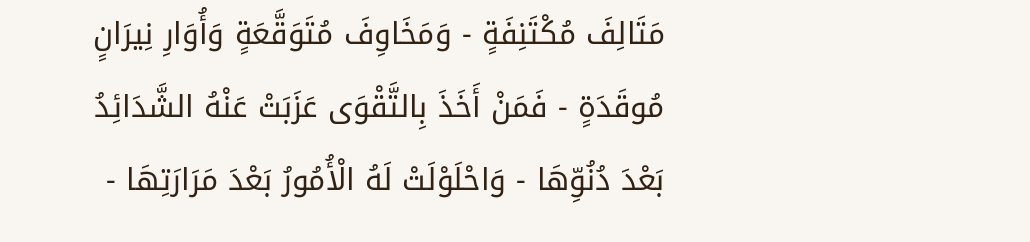مَتَالِفَ مُكْتَنِفَةٍ - وَمَخَاوِفَ مُتَوَقَّعَةٍ وَأُوَارِ نِيرَانٍ مُوقَدَةٍ - فَمَنْ أَخَذَ بِالتَّقْوَى عَزَبَتْ عَنْهُ الشَّدَائِدُ بَعْدَ دُنُوِّهَا - وَاحْلَوْلَتْ لَهُ الْأُمُورُ بَعْدَ مَرَارَتِهَا -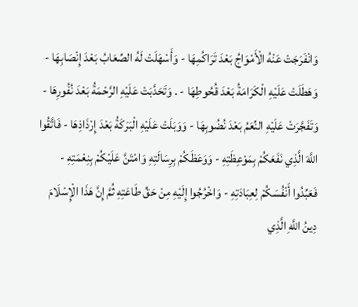وَانْفَرَجَتْ عَنْهُ الْأَمْوَاجُ بَعْدَ تَرَاكُمِهَا - وَأَسْهَلَتْ لَهُ الصِّعَابُ بَعْدَ إِنْصَابِهَا - وَهَطَلَتْ عَلَيْهِ الْكَرَامَةُ بَعْدَ قُحُوطِهَا - . وَتَحَدَّبَتْ عَلَيْهِ الرَّحْمَةُ بَعْدَ نُفُورِهَا - وَتَفَجَّرَتْ عَلَيْهِ النِّعَمُ بَعْدَ نُضُوبِهَا - وَوَبَلَتْ عَلَيْهِ الْبَرَكَةُ بَعْدَ إِرْذَاذِهَا - فَاتَّقُوا اللَّهَ الَّذِي نَفَعَكُمْ بِمَوْعِظَتِهِ - وَوَعَظَكُمْ بِرِسَالَتِهِ وَامْتَنَّ عَلَيْكُمْ بِنِعْمَتِهِ - فَعَبِّدُوا أَنْفُسَكُمْ لِعِبَادَتِهِ - وَاخْرُجُوا إِلَيْهِ مِنْ حَقِّ طَاعَتِهِ ثُمَّ إِنَّ هَذَا الْإِسْلَامَ دِينُ اللَّهِ الَّذِي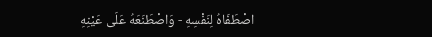اصْطَفَاهُ لِنَفْسِهِ - وَاصْطَنَعَهُ عَلَى عَيْنِهِ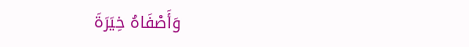وَأَصْفَاهُ خِيَرَةَ